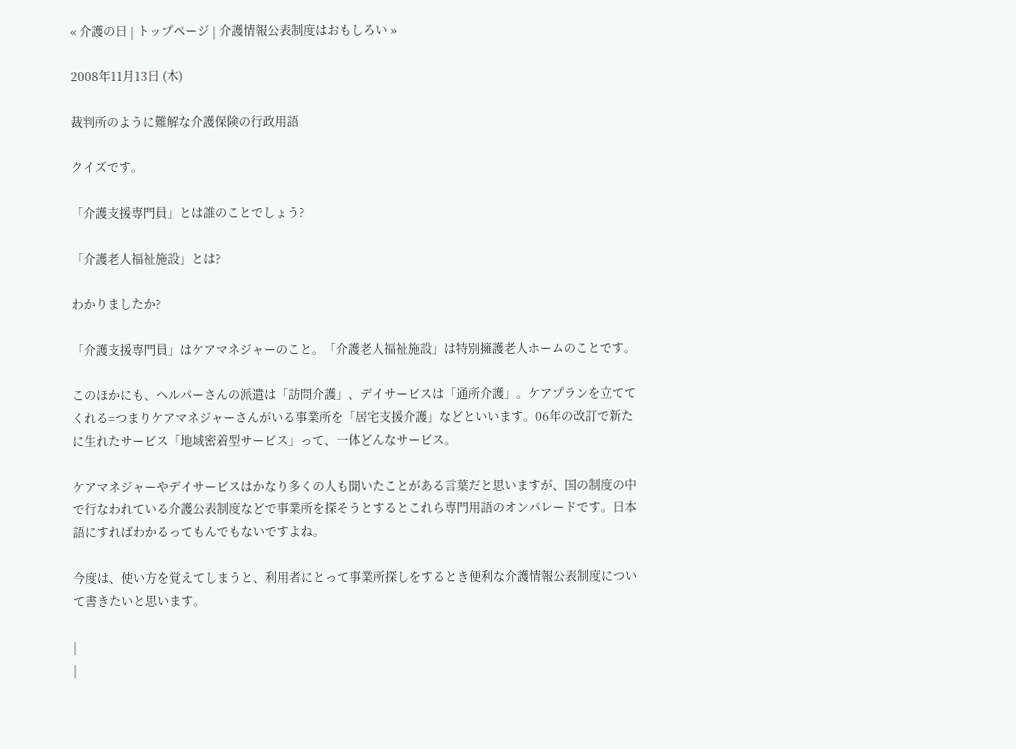« 介護の日 | トップページ | 介護情報公表制度はおもしろい »

2008年11月13日 (木)

裁判所のように難解な介護保険の行政用語

クイズです。

「介護支援専門員」とは誰のことでしょう?

「介護老人福祉施設」とは?

わかりましたか?

「介護支援専門員」はケアマネジャーのこと。「介護老人福祉施設」は特別擁護老人ホームのことです。

このほかにも、ヘルパーさんの派遣は「訪問介護」、デイサービスは「通所介護」。ケアプランを立ててくれる=つまりケアマネジャーさんがいる事業所を「居宅支援介護」などといいます。06年の改訂で新たに生れたサービス「地域密着型サービス」って、一体どんなサービス。

ケアマネジャーやデイサービスはかなり多くの人も聞いたことがある言葉だと思いますが、国の制度の中で行なわれている介護公表制度などで事業所を探そうとするとこれら専門用語のオンパレードです。日本語にすればわかるってもんでもないですよね。

今度は、使い方を覚えてしまうと、利用者にとって事業所探しをするとき便利な介護情報公表制度について書きたいと思います。

|
|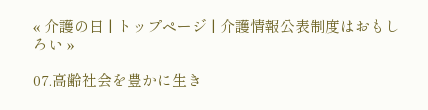« 介護の日 | トップページ | 介護情報公表制度はおもしろい »

07.高齢社会を豊かに生き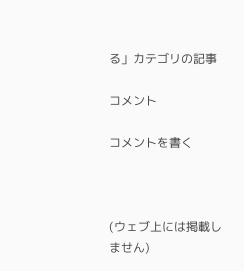る」カテゴリの記事

コメント

コメントを書く



(ウェブ上には掲載しません)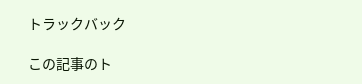トラックバック

この記事のト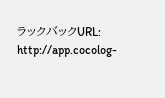ラックバックURL:
http://app.cocolog-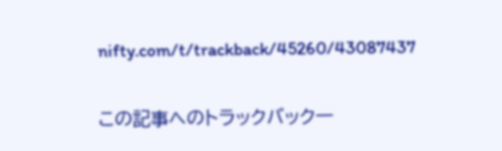nifty.com/t/trackback/45260/43087437

この記事へのトラックバック一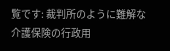覧です: 裁判所のように難解な介護保険の行政用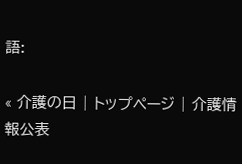語:

« 介護の日 | トップページ | 介護情報公表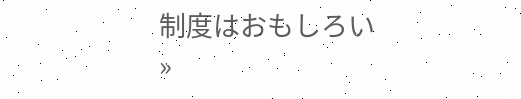制度はおもしろい »